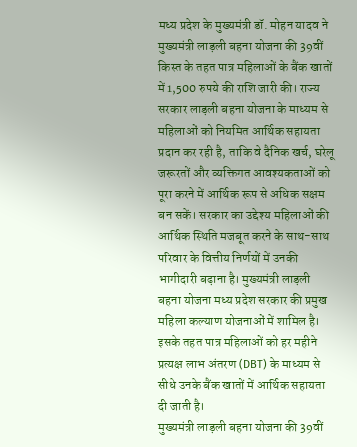मध्य प्रदेश के मुख्यमंत्री डॉ. मोहन यादव ने मुख्यमंत्री लाड़ली बहना योजना की 39वीं किस्त के तहत पात्र महिलाओं के बैंक खातों में 1,500 रुपये की राशि जारी की। राज्य सरकार लाड़ली बहना योजना के माध्यम से महिलाओं को नियमित आर्थिक सहायता प्रदान कर रही है, ताकि वे दैनिक खर्च, घरेलू जरूरतों और व्यक्तिगत आवश्यकताओं को पूरा करने में आर्थिक रूप से अधिक सक्षम बन सकें। सरकार का उद्देश्य महिलाओं की आर्थिक स्थिति मजबूत करने के साथ-साथ परिवार के वित्तीय निर्णयों में उनकी भागीदारी बढ़ाना है। मुख्यमंत्री लाड़ली बहना योजना मध्य प्रदेश सरकार की प्रमुख महिला कल्याण योजनाओं में शामिल है। इसके तहत पात्र महिलाओं को हर महीने प्रत्यक्ष लाभ अंतरण (DBT) के माध्यम से सीधे उनके बैंक खातों में आर्थिक सहायता दी जाती है।
मुख्यमंत्री लाड़ली बहना योजना की 39वीं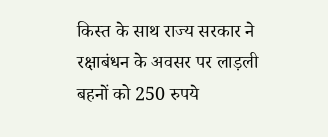किस्त के साथ राज्य सरकार ने रक्षाबंधन के अवसर पर लाड़ली बहनों को 250 रुपये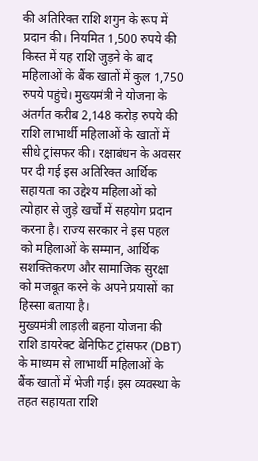की अतिरिक्त राशि शगुन के रूप में प्रदान की। नियमित 1,500 रुपये की किस्त में यह राशि जुड़ने के बाद महिलाओं के बैंक खातों में कुल 1,750 रुपये पहुंचे। मुख्यमंत्री ने योजना के अंतर्गत करीब 2,148 करोड़ रुपये की राशि लाभार्थी महिलाओं के खातों में सीधे ट्रांसफर की। रक्षाबंधन के अवसर पर दी गई इस अतिरिक्त आर्थिक सहायता का उद्देश्य महिलाओं को त्योहार से जुड़े खर्चों में सहयोग प्रदान करना है। राज्य सरकार ने इस पहल को महिलाओं के सम्मान, आर्थिक सशक्तिकरण और सामाजिक सुरक्षा को मजबूत करने के अपने प्रयासों का हिस्सा बताया है।
मुख्यमंत्री लाड़ली बहना योजना की राशि डायरेक्ट बेनिफिट ट्रांसफर (DBT) के माध्यम से लाभार्थी महिलाओं के बैंक खातों में भेजी गई। इस व्यवस्था के तहत सहायता राशि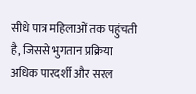सीधे पात्र महिलाओं तक पहुंचती है, जिससे भुगतान प्रक्रिया अधिक पारदर्शी और सरल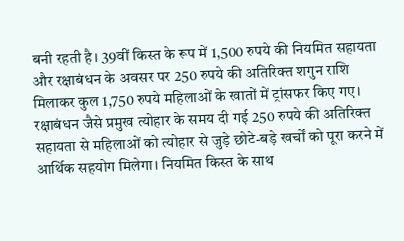बनी रहती है। 39वीं किस्त के रूप में 1,500 रुपये की नियमित सहायता और रक्षाबंधन के अवसर पर 250 रुपये की अतिरिक्त शगुन राशि मिलाकर कुल 1,750 रुपये महिलाओं के खातों में ट्रांसफर किए गए। रक्षाबंधन जैसे प्रमुख त्योहार के समय दी गई 250 रुपये की अतिरिक्त सहायता से महिलाओं को त्योहार से जुड़े छोटे-बड़े खर्चों को पूरा करने में आर्थिक सहयोग मिलेगा। नियमित किस्त के साथ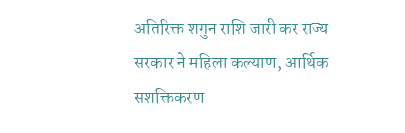अतिरिक्त शगुन राशि जारी कर राज्य सरकार ने महिला कल्याण, आर्थिक सशक्तिकरण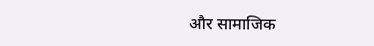और सामाजिक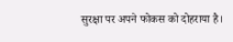सुरक्षा पर अपने फोकस को दोहराया है।